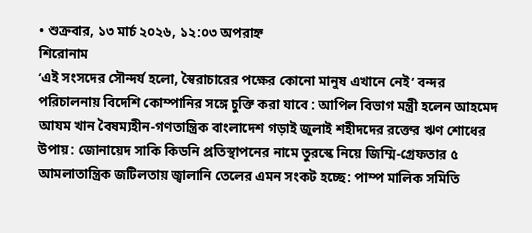• শুক্রবার, ১৩ মার্চ ২০২৬, ১২:০৩ অপরাহ্ন
শিরোনাম
‘এই সংসদের সৌন্দর্য হলো, স্বৈরাচারের পক্ষের কোনো মানুষ এখানে নেই’ বন্দর পরিচালনায় বিদেশি কোম্পানির সঙ্গে চুক্তি করা যাবে : আপিল বিভাগ মন্ত্রী হলেন আহমেদ আযম খান বৈষম্যহীন-গণতান্ত্রিক বাংলাদেশ গড়াই জুলাই শহীদদের রক্তের ঋণ শোধের উপায়: জোনায়েদ সাকি কিডনি প্রতিস্থাপনের নামে তুরস্কে নিয়ে জিম্মি-গ্রেফতার ৫ আমলাতান্ত্রিক জটিলতায় জ্বালানি তেলের এমন সংকট হচ্ছে: পাম্প মালিক সমিতি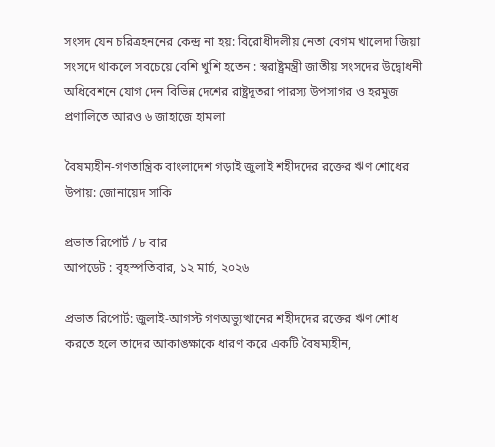সংসদ যেন চরিত্রহননের কেন্দ্র না হয়: বিরোধীদলীয় নেতা বেগম খালেদা জিয়া সংসদে থাকলে সবচেয়ে বেশি খুশি হতেন : স্বরাষ্ট্রমন্ত্রী জাতীয় সংসদের উদ্বোধনী অধিবেশনে যোগ দেন বিভিন্ন দেশের রাষ্ট্রদূতরা পারস্য উপসাগর ও হরমুজ প্রণালিতে আরও ৬ জাহাজে হামলা

বৈষম্যহীন-গণতান্ত্রিক বাংলাদেশ গড়াই জুলাই শহীদদের রক্তের ঋণ শোধের উপায়: জোনায়েদ সাকি

প্রভাত রিপোর্ট / ৮ বার
আপডেট : বৃহস্পতিবার, ১২ মার্চ, ২০২৬

প্রভাত রিপোর্ট: জুলাই-আগস্ট গণঅভ্যুত্থানের শহীদদের রক্তের ঋণ শোধ করতে হলে তাদের আকাঙ্ক্ষাকে ধারণ করে একটি বৈষম্যহীন,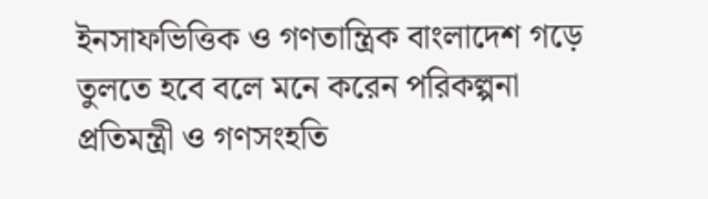ইনসাফভিত্তিক ও গণতান্ত্রিক বাংলাদেশ গড়ে তুলতে হবে বলে মনে করেন পরিকল্পনা প্রতিমন্ত্রী ও গণসংহতি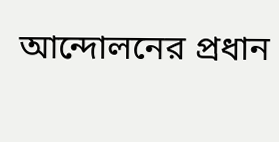আন্দোলনের প্রধান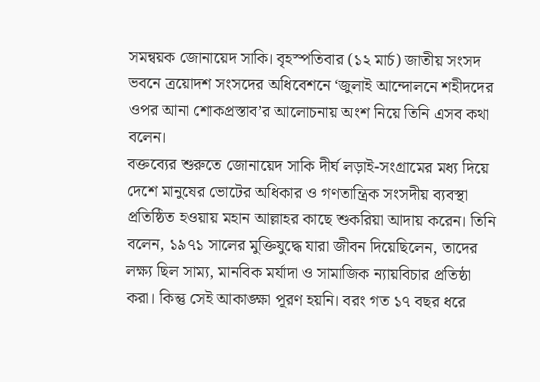সমন্বয়ক জোনায়েদ সাকি। বৃহস্পতিবার (১২ মার্চ) জাতীয় সংসদ ভবনে ত্রয়োদশ সংসদের অধিবেশনে ‘জুলাই আন্দোলনে শহীদদের ওপর আনা শোকপ্রস্তাব’র আলোচনায় অংশ নিয়ে তিনি এসব কথা বলেন।
বক্তব্যের শুরুতে জোনায়েদ সাকি দীর্ঘ লড়াই-সংগ্রামের মধ্য দিয়ে দেশে মানুষের ভোটের অধিকার ও গণতান্ত্রিক সংসদীয় ব্যবস্থা প্রতিষ্ঠিত হওয়ায় মহান আল্লাহর কাছে শুকরিয়া আদায় করেন। তিনি বলেন, ১৯৭১ সালের মুক্তিযুদ্ধে যারা জীবন দিয়েছিলেন, তাদের লক্ষ্য ছিল সাম্য, মানবিক মর্যাদা ও সামাজিক ন্যায়বিচার প্রতিষ্ঠা করা। কিন্তু সেই আকাঙ্ক্ষা পূরণ হয়নি। বরং গত ১৭ বছর ধরে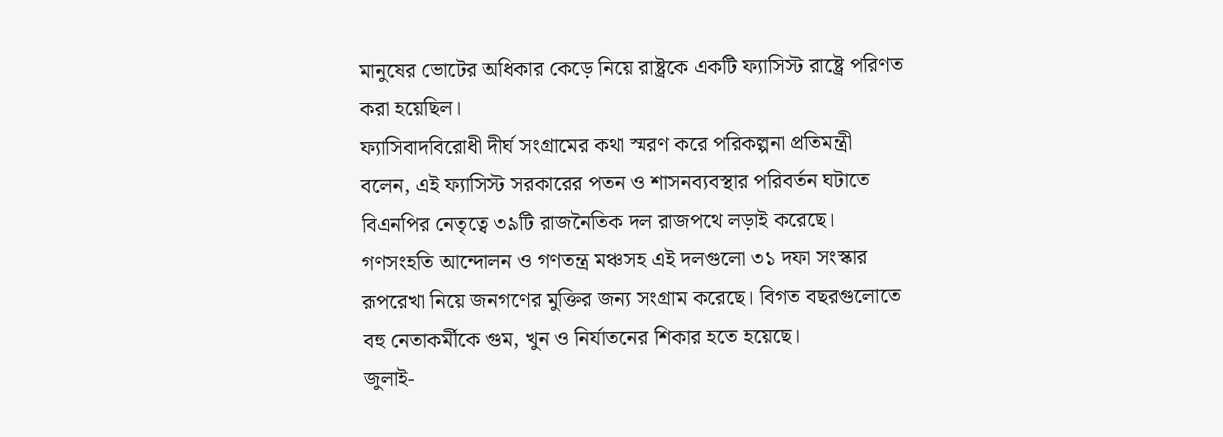মানুষের ভোটের অধিকার কেড়ে নিয়ে রাষ্ট্রকে একটি ফ্যাসিস্ট রাষ্ট্রে পরিণত করা হয়েছিল।
ফ্যাসিবাদবিরোধী দীর্ঘ সংগ্রামের কথা স্মরণ করে পরিকল্পনা প্রতিমন্ত্রী বলেন, এই ফ্যাসিস্ট সরকারের পতন ও শাসনব্যবস্থার পরিবর্তন ঘটাতে বিএনপির নেতৃত্বে ৩৯টি রাজনৈতিক দল রাজপথে লড়াই করেছে। গণসংহতি আন্দোলন ও গণতন্ত্র মঞ্চসহ এই দলগুলো ৩১ দফা সংস্কার রূপরেখা নিয়ে জনগণের মুক্তির জন্য সংগ্রাম করেছে। বিগত বছরগুলোতে বহু নেতাকর্মীকে গুম, খুন ও নির্যাতনের শিকার হতে হয়েছে।
জুলাই-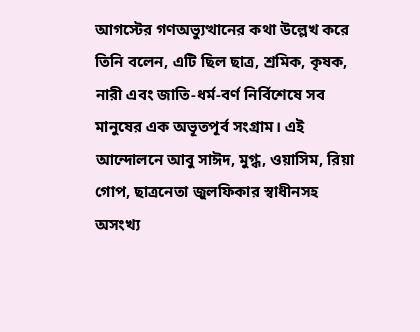আগস্টের গণঅভ্যুত্থানের কথা উল্লেখ করে তিনি বলেন, এটি ছিল ছাত্র, শ্রমিক, কৃষক, নারী এবং জাতি-ধর্ম-বর্ণ নির্বিশেষে সব মানুষের এক অভূতপূর্ব সংগ্রাম। এই আন্দোলনে আবু সাঈদ, মুগ্ধ, ওয়াসিম, রিয়া গোপ, ছাত্রনেতা জুলফিকার স্বাধীনসহ অসংখ্য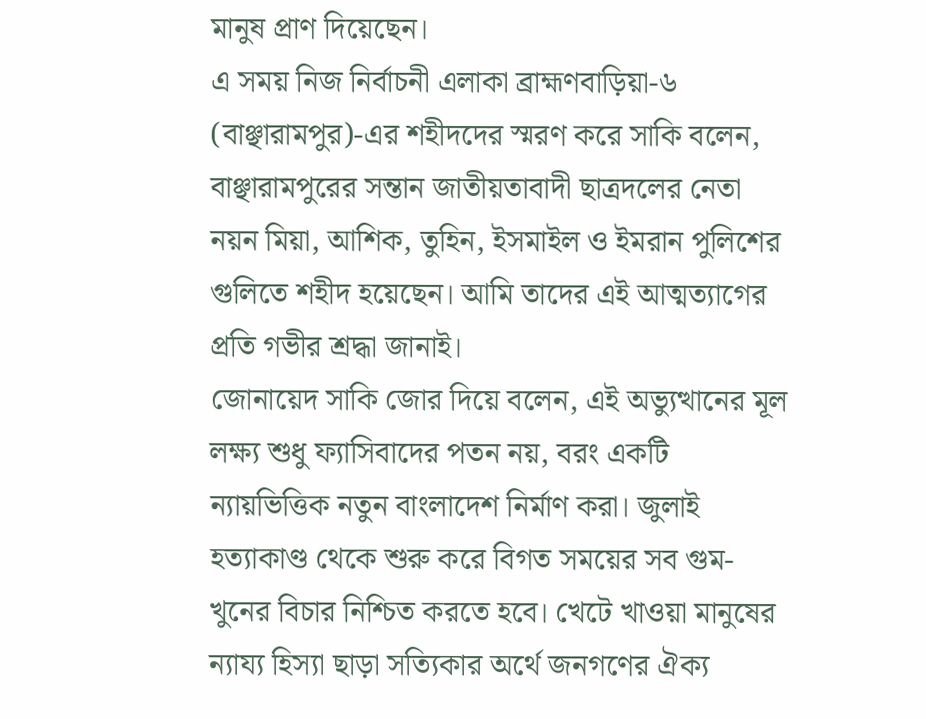মানুষ প্রাণ দিয়েছেন।
এ সময় নিজ নির্বাচনী এলাকা ব্রাহ্মণবাড়িয়া-৬ (বাঞ্ছারামপুর)-এর শহীদদের স্মরণ করে সাকি বলেন, বাঞ্ছারামপুরের সন্তান জাতীয়তাবাদী ছাত্রদলের নেতা নয়ন মিয়া, আশিক, তুহিন, ইসমাইল ও ইমরান পুলিশের গুলিতে শহীদ হয়েছেন। আমি তাদের এই আত্মত্যাগের প্রতি গভীর শ্রদ্ধা জানাই।
জোনায়েদ সাকি জোর দিয়ে বলেন, এই অভ্যুত্থানের মূল লক্ষ্য শুধু ফ্যাসিবাদের পতন নয়, বরং একটি ন্যায়ভিত্তিক নতুন বাংলাদেশ নির্মাণ করা। জুলাই হত্যাকাণ্ড থেকে শুরু করে বিগত সময়ের সব গুম-খুনের বিচার নিশ্চিত করতে হবে। খেটে খাওয়া মানুষের ন্যায্য হিস্যা ছাড়া সত্যিকার অর্থে জনগণের ঐক্য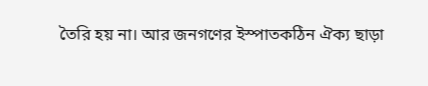তৈরি হয় না। আর জনগণের ইস্পাতকঠিন ঐক্য ছাড়া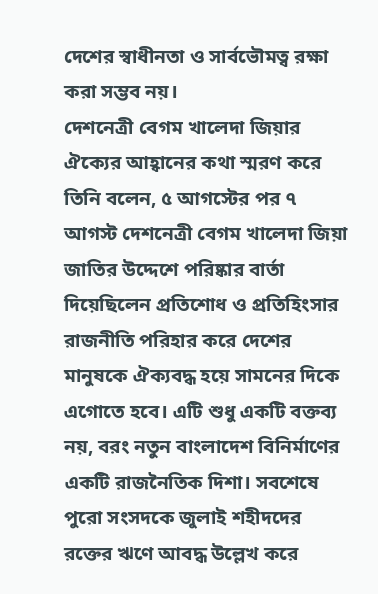দেশের স্বাধীনতা ও সার্বভৌমত্ব রক্ষা করা সম্ভব নয়।
দেশনেত্রী বেগম খালেদা জিয়ার ঐক্যের আহ্বানের কথা স্মরণ করে তিনি বলেন, ৫ আগস্টের পর ৭ আগস্ট দেশনেত্রী বেগম খালেদা জিয়া জাতির উদ্দেশে পরিষ্কার বার্তা দিয়েছিলেন প্রতিশোধ ও প্রতিহিংসার রাজনীতি পরিহার করে দেশের মানুষকে ঐক্যবদ্ধ হয়ে সামনের দিকে এগোতে হবে। এটি শুধু একটি বক্তব্য নয়, বরং নতুন বাংলাদেশ বিনির্মাণের একটি রাজনৈতিক দিশা। সবশেষে পুরো সংসদকে জুলাই শহীদদের রক্তের ঋণে আবদ্ধ উল্লেখ করে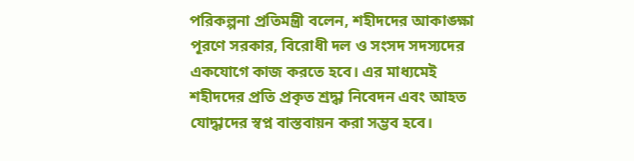পরিকল্পনা প্রতিমন্ত্রী বলেন, শহীদদের আকাঙ্ক্ষা পূরণে সরকার, বিরোধী দল ও সংসদ সদস্যদের একযোগে কাজ করতে হবে। এর মাধ্যমেই শহীদদের প্রতি প্রকৃত শ্রদ্ধা নিবেদন এবং আহত যোদ্ধাদের স্বপ্ন বাস্তবায়ন করা সম্ভব হবে।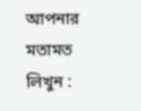আপনার মতামত লিখুন :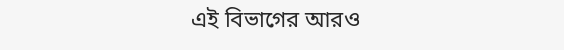এই বিভাগের আরও